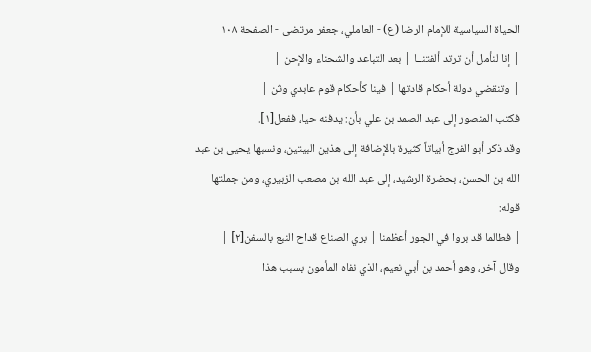الحياة السياسية للإمام الرضا (ع) - العاملي، جعفر مرتضى - الصفحة ١٠٨
| إنا لنأمل أن ترتد ألفتنــا | بعد التباعد والشحناء والإحن |
| وتنقضي دولة أحكام قادتها | فينا كأحكام قوم عابدي وثن |
فكتب المنصور إلى عبد الصمد بن علي بأن: يدفنه حيا، ففعل[١].
وقد ذكر أبو الفرج أبياتاً كثيرة بالإضافة إلى هذين البيتين، ونسبها يحيى بن عبد الله بن الحسن، بحضرة الرشيد، إلى عبد الله بن مصعب الزبيري، ومن جملتها قوله:
| فطالما قد بروا في الجور أعظمنا | بري الصناع قداح النبع بالسفن[٢] |
وقال آخر، وهو أحمد بن أبي نعيم، الذي نفاه المأمون بسبب هذا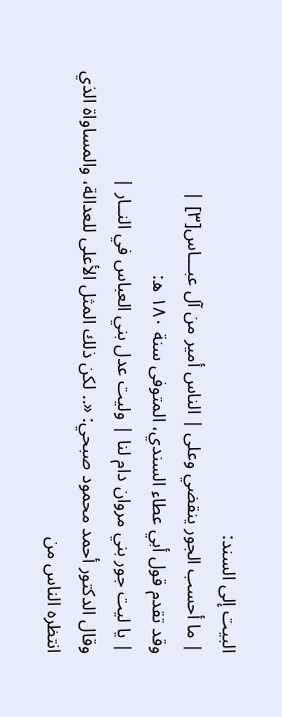البيت إلى السند:
| ما أحسب الجور ينقضي وعلى | الناس أمير من آل عبـــاس[٣] |
وقد تقدم قول أبي عطاء السندي، المتوفى سنة ١٨٠ ه:
| يا ليت جور بني مروان دام لنا | وليت عدل بني العباس في النــار |
وقال الدكتور أحمد محمود صبحي: «.. لكن ذلك المثل الأعلى للعدالة، والمساواة الذي انتظره الناس من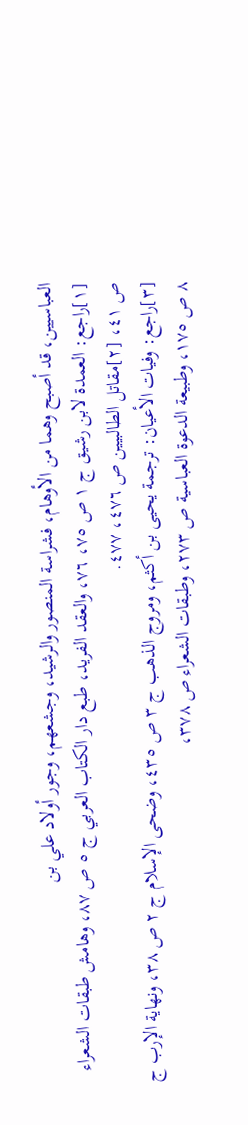العباسيين، قد أصبح وهما من الأوهام، فشراسة المنصور والرشيد، وجشعهم، وجور أولاد علي بن
[١]راجع: العمدة لابن رشيق ج ١ ص ٧٥، ٧٦، والعقد الفريد، طبع دار الكتاب العربي ج ٥ ص ٨٧، وهامش طبقات الشعراء ص ٤١، [٢]مقاتل الطالبيين ص ٤٧٦، ٤٧٧.
[٣]راجع: وفيات الأعيان: ترجمة يحيى بن أكثم، ومروج الذهب ج ٣ ص ٤٣٥، وضحى الإسلام ج ٢ ص ٣٨، ونهاية الإرب ج ٨ ص ١٧٥، وطبيعة الدعوة العباسية ص ٢٧٣، وطبقات الشعراء ص ٣٧٨،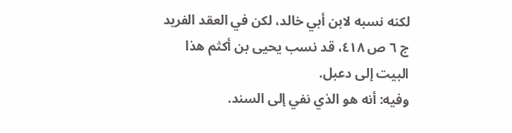لكنه نسبه لابن أبي خالد، لكن في العقد الفريد ج ٦ ص ٤١٨، قد نسب يحيى بن أكثم هذا البيت إلى دعبل.
وفيه: أنه هو الذي نفي إلى السند.